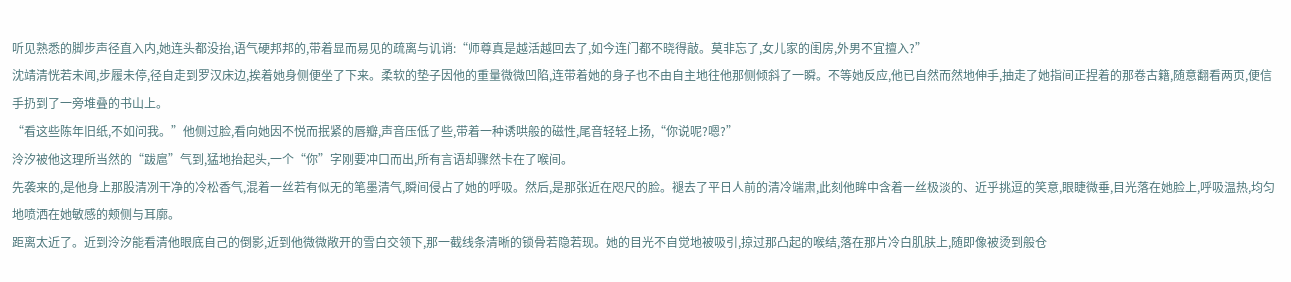听见熟悉的脚步声径直入内,她连头都没抬,语气硬邦邦的,带着显而易见的疏离与讥诮:“师尊真是越活越回去了,如今连门都不晓得敲。莫非忘了,女儿家的闺房,外男不宜擅入?”
沈靖清恍若未闻,步履未停,径自走到罗汉床边,挨着她身侧便坐了下来。柔软的垫子因他的重量微微凹陷,连带着她的身子也不由自主地往他那侧倾斜了一瞬。不等她反应,他已自然而然地伸手,抽走了她指间正捏着的那卷古籍,随意翻看两页,便信手扔到了一旁堆叠的书山上。
“看这些陈年旧纸,不如问我。”他侧过脸,看向她因不悦而抿紧的唇瓣,声音压低了些,带着一种诱哄般的磁性,尾音轻轻上扬,“你说呢?嗯?”
泠汐被他这理所当然的“跋扈”气到,猛地抬起头,一个“你”字刚要冲口而出,所有言语却骤然卡在了喉间。
先袭来的,是他身上那股清冽干净的冷松香气,混着一丝若有似无的笔墨清气,瞬间侵占了她的呼吸。然后,是那张近在咫尺的脸。褪去了平日人前的清冷端肃,此刻他眸中含着一丝极淡的、近乎挑逗的笑意,眼睫微垂,目光落在她脸上,呼吸温热,均匀地喷洒在她敏感的颊侧与耳廓。
距离太近了。近到泠汐能看清他眼底自己的倒影,近到他微微敞开的雪白交领下,那一截线条清晰的锁骨若隐若现。她的目光不自觉地被吸引,掠过那凸起的喉结,落在那片冷白肌肤上,随即像被烫到般仓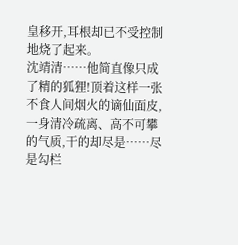皇移开,耳根却已不受控制地烧了起来。
沈靖清……他简直像只成了精的狐狸!顶着这样一张不食人间烟火的谪仙面皮,一身清冷疏离、高不可攀的气质,干的却尽是……尽是勾栏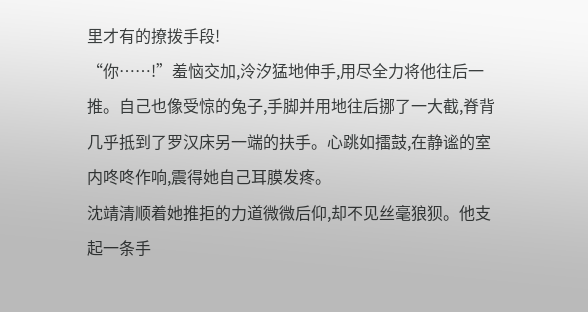里才有的撩拨手段!
“你……!”羞恼交加,泠汐猛地伸手,用尽全力将他往后一推。自己也像受惊的兔子,手脚并用地往后挪了一大截,脊背几乎抵到了罗汉床另一端的扶手。心跳如擂鼓,在静谧的室内咚咚作响,震得她自己耳膜发疼。
沈靖清顺着她推拒的力道微微后仰,却不见丝毫狼狈。他支起一条手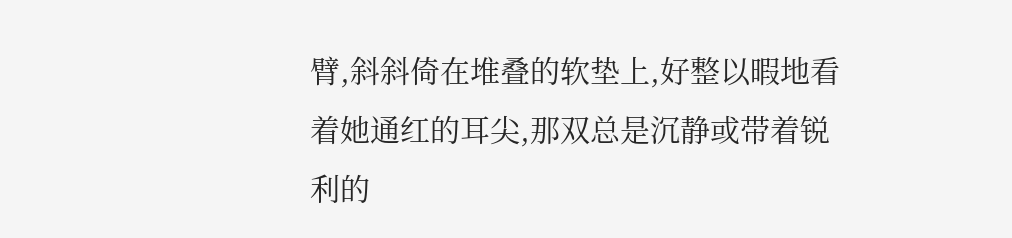臂,斜斜倚在堆叠的软垫上,好整以暇地看着她通红的耳尖,那双总是沉静或带着锐利的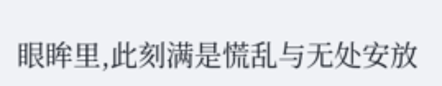眼眸里,此刻满是慌乱与无处安放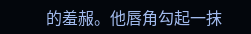的羞赧。他唇角勾起一抹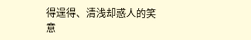得逞得、清浅却惑人的笑意